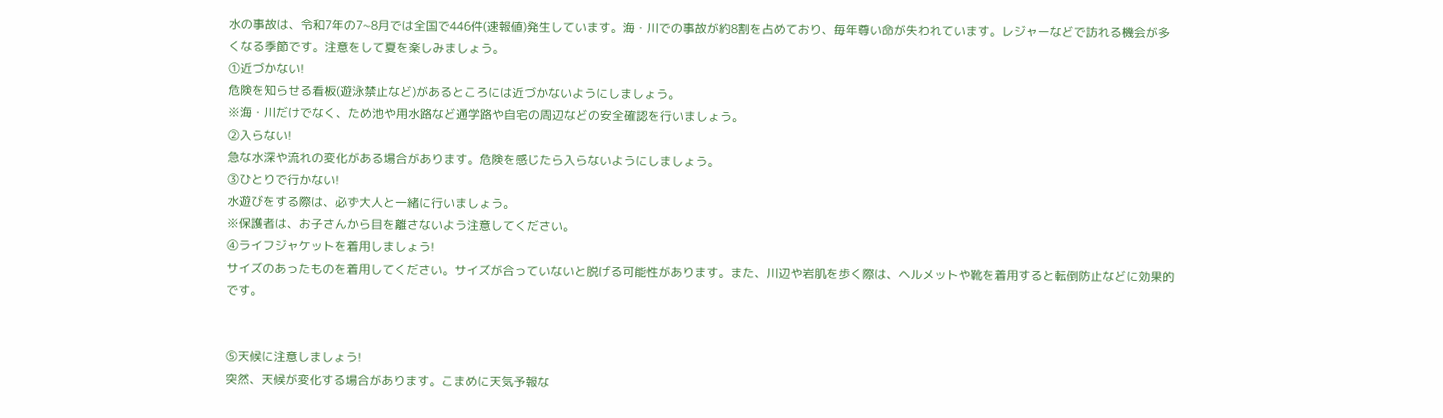水の事故は、令和7年の7~8月では全国で446件(速報値)発生しています。海・川での事故が約8割を占めており、毎年尊い命が失われています。レジャーなどで訪れる機会が多くなる季節です。注意をして夏を楽しみましょう。
①近づかない!
危険を知らせる看板(遊泳禁止など)があるところには近づかないようにしましょう。
※海・川だけでなく、ため池や用水路など通学路や自宅の周辺などの安全確認を行いましょう。
②入らない!
急な水深や流れの変化がある場合があります。危険を感じたら入らないようにしましょう。
③ひとりで行かない!
水遊びをする際は、必ず大人と一緒に行いましょう。
※保護者は、お子さんから目を離さないよう注意してください。
④ライフジャケットを着用しましょう!
サイズのあったものを着用してください。サイズが合っていないと脱げる可能性があります。また、川辺や岩肌を歩く際は、ヘルメットや靴を着用すると転倒防止などに効果的です。


⑤天候に注意しましょう!
突然、天候が変化する場合があります。こまめに天気予報な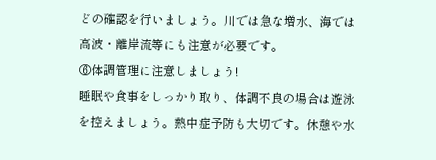どの確認を行いましょう。川では急な増水、海では高波・離岸流等にも注意が必要です。
⑥体調管理に注意しましょう!
睡眠や食事をしっかり取り、体調不良の場合は遊泳を控えましょう。熱中症予防も大切です。休憩や水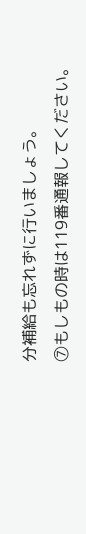分補給も忘れずに行いましょう。
⑦もしもの時は119番通報してください。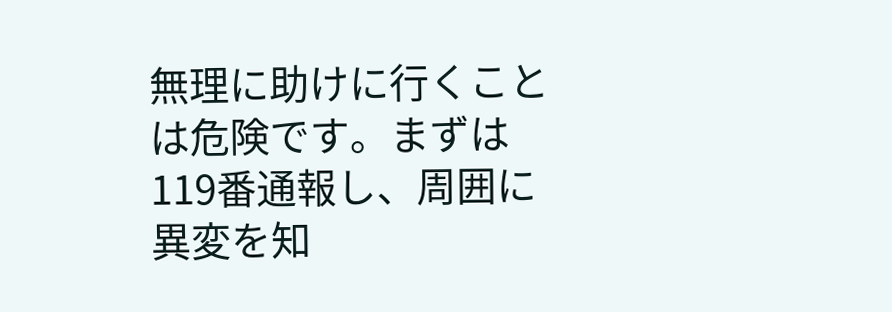無理に助けに行くことは危険です。まずは119番通報し、周囲に異変を知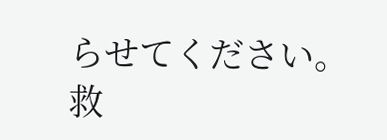らせてください。救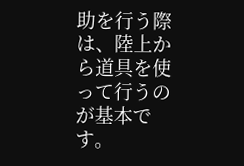助を行う際は、陸上から道具を使って行うのが基本です。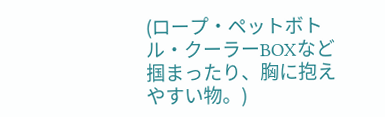(ロープ・ペットボトル・クーラーBOXなど掴まったり、胸に抱えやすい物。)